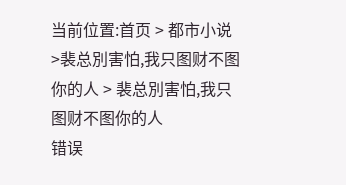当前位置:首页 > 都市小说 >裴总別害怕,我只图财不图你的人 > 裴总別害怕,我只图财不图你的人
错误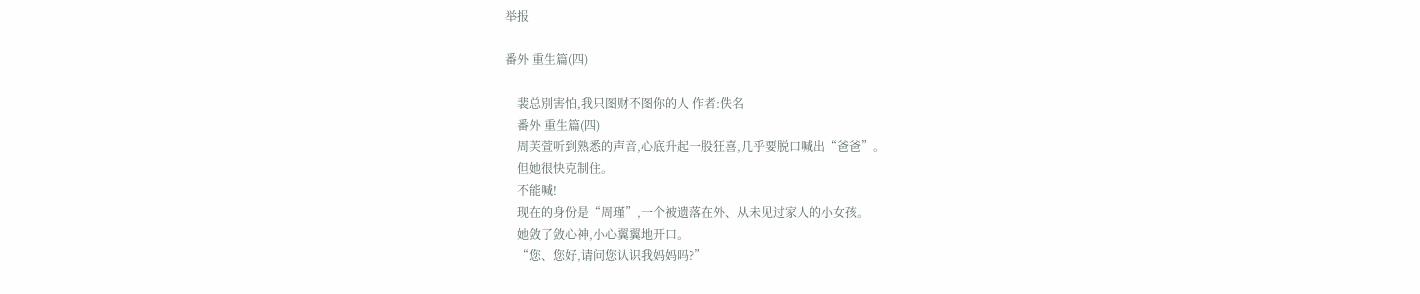举报

番外 重生篇(四)

    裴总別害怕,我只图财不图你的人 作者:佚名
    番外 重生篇(四)
    周芙萱听到熟悉的声音,心底升起一股狂喜,几乎要脱口喊出“爸爸”。
    但她很快克制住。
    不能喊!
    现在的身份是“周瑾”,一个被遗落在外、从未见过家人的小女孩。
    她敛了敛心神,小心翼翼地开口。
    “您、您好,请问您认识我妈妈吗?”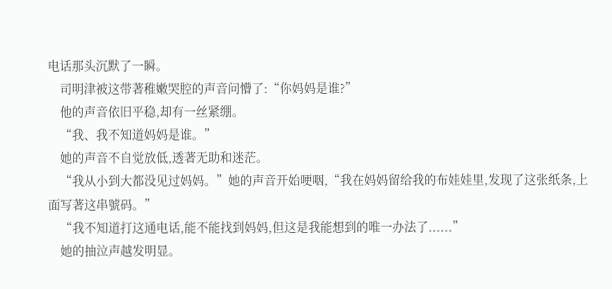电话那头沉默了一瞬。
    司明津被这带著稚嫩哭腔的声音问懵了:“你妈妈是谁?”
    他的声音依旧平稳,却有一丝紧绷。
    “我、我不知道妈妈是谁。”
    她的声音不自觉放低,透著无助和迷茫。
    “我从小到大都没见过妈妈。”她的声音开始哽咽,“我在妈妈留给我的布娃娃里,发现了这张纸条,上面写著这串號码。”
    “我不知道打这通电话,能不能找到妈妈,但这是我能想到的唯一办法了......”
    她的抽泣声越发明显。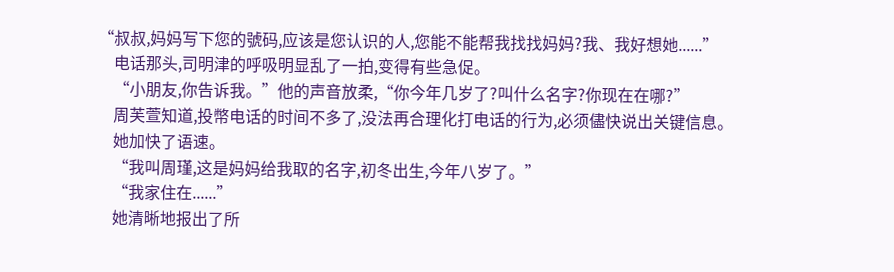“叔叔,妈妈写下您的號码,应该是您认识的人,您能不能帮我找找妈妈?我、我好想她......”
    电话那头,司明津的呼吸明显乱了一拍,变得有些急促。
    “小朋友,你告诉我。”他的声音放柔,“你今年几岁了?叫什么名字?你现在在哪?”
    周芙萱知道,投幣电话的时间不多了,没法再合理化打电话的行为,必须儘快说出关键信息。
    她加快了语速。
    “我叫周瑾,这是妈妈给我取的名字,初冬出生,今年八岁了。”
    “我家住在......”
    她清晰地报出了所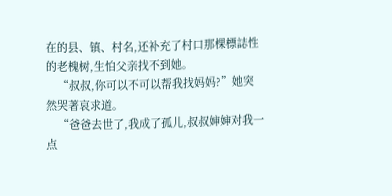在的县、镇、村名,还补充了村口那棵標誌性的老槐树,生怕父亲找不到她。
    “叔叔,你可以不可以帮我找妈妈?”她突然哭著哀求道。
    “爸爸去世了,我成了孤儿,叔叔婶婶对我一点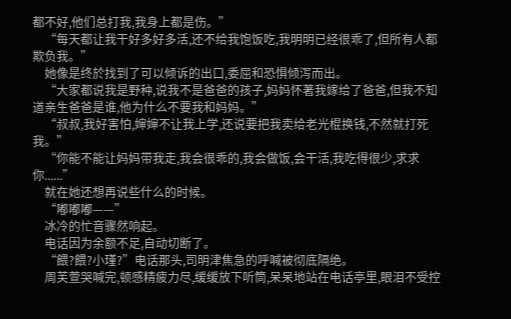都不好,他们总打我,我身上都是伤。”
    “每天都让我干好多好多活,还不给我饱饭吃,我明明已经很乖了,但所有人都欺负我。”
    她像是终於找到了可以倾诉的出口,委屈和恐惧倾泻而出。
    “大家都说我是野种,说我不是爸爸的孩子,妈妈怀著我嫁给了爸爸,但我不知道亲生爸爸是谁,他为什么不要我和妈妈。”
    “叔叔,我好害怕,婶婶不让我上学,还说要把我卖给老光棍换钱,不然就打死我。”
    “你能不能让妈妈带我走,我会很乖的,我会做饭,会干活,我吃得很少,求求你......”
    就在她还想再说些什么的时候。
    “嘟嘟嘟——”
    冰冷的忙音骤然响起。
    电话因为余额不足,自动切断了。
    “餵?餵?小瑾?”电话那头,司明津焦急的呼喊被彻底隔绝。
    周芙萱哭喊完,顿感精疲力尽,缓缓放下听筒,呆呆地站在电话亭里,眼泪不受控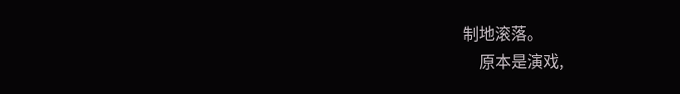制地滚落。
    原本是演戏,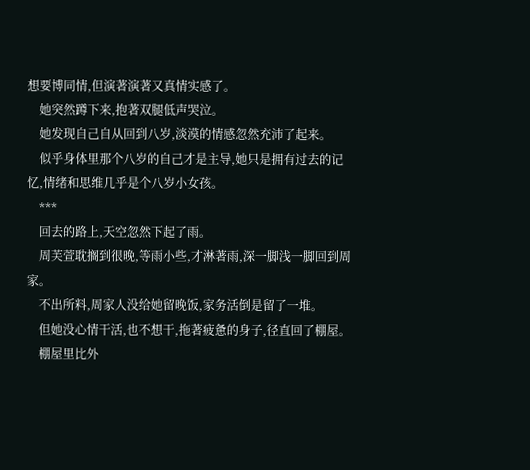想要博同情,但演著演著又真情实感了。
    她突然蹲下来,抱著双腿低声哭泣。
    她发现自己自从回到八岁,淡漠的情感忽然充沛了起来。
    似乎身体里那个八岁的自己才是主导,她只是拥有过去的记忆,情绪和思维几乎是个八岁小女孩。
    ***
    回去的路上,天空忽然下起了雨。
    周芙萱耽搁到很晚,等雨小些,才淋著雨,深一脚浅一脚回到周家。
    不出所料,周家人没给她留晚饭,家务活倒是留了一堆。
    但她没心情干活,也不想干,拖著疲惫的身子,径直回了棚屋。
    棚屋里比外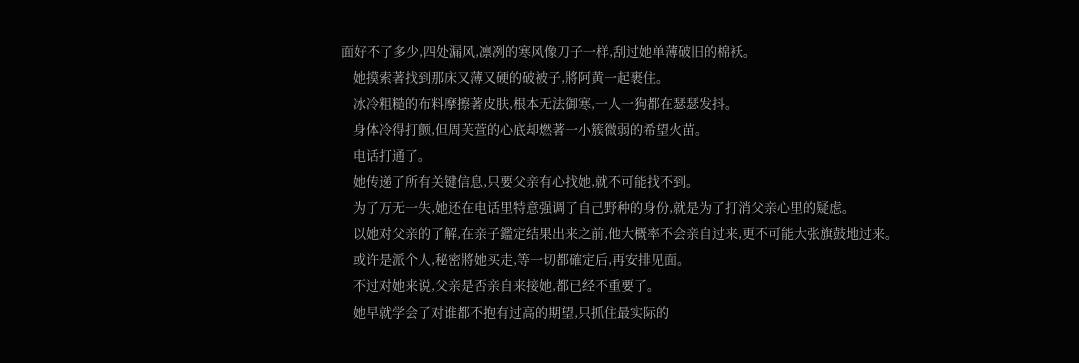面好不了多少,四处漏风,凛冽的寒风像刀子一样,刮过她单薄破旧的棉袄。
    她摸索著找到那床又薄又硬的破被子,將阿黄一起裹住。
    冰冷粗糙的布料摩擦著皮肤,根本无法御寒,一人一狗都在瑟瑟发抖。
    身体冷得打颤,但周芙萱的心底却燃著一小簇微弱的希望火苗。
    电话打通了。
    她传递了所有关键信息,只要父亲有心找她,就不可能找不到。
    为了万无一失,她还在电话里特意强调了自己野种的身份,就是为了打消父亲心里的疑虑。
    以她对父亲的了解,在亲子鑑定结果出来之前,他大概率不会亲自过来,更不可能大张旗鼓地过来。
    或许是派个人,秘密將她买走,等一切都確定后,再安排见面。
    不过对她来说,父亲是否亲自来接她,都已经不重要了。
    她早就学会了对谁都不抱有过高的期望,只抓住最实际的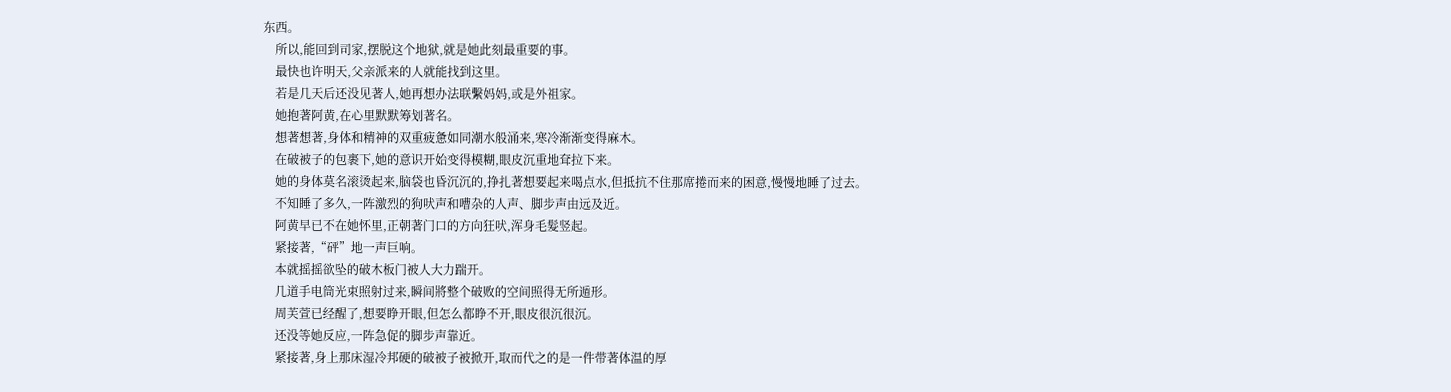东西。
    所以,能回到司家,摆脱这个地狱,就是她此刻最重要的事。
    最快也许明天,父亲派来的人就能找到这里。
    若是几天后还没见著人,她再想办法联繫妈妈,或是外祖家。
    她抱著阿黄,在心里默默筹划著名。
    想著想著,身体和精神的双重疲惫如同潮水般涌来,寒冷渐渐变得麻木。
    在破被子的包裹下,她的意识开始变得模糊,眼皮沉重地耷拉下来。
    她的身体莫名滚烫起来,脑袋也昏沉沉的,挣扎著想要起来喝点水,但抵抗不住那席捲而来的困意,慢慢地睡了过去。
    不知睡了多久,一阵激烈的狗吠声和嘈杂的人声、脚步声由远及近。
    阿黄早已不在她怀里,正朝著门口的方向狂吠,浑身毛髮竖起。
    紧接著,“砰”地一声巨响。
    本就摇摇欲坠的破木板门被人大力踹开。
    几道手电筒光束照射过来,瞬间將整个破败的空间照得无所遁形。
    周芙萱已经醒了,想要睁开眼,但怎么都睁不开,眼皮很沉很沉。
    还没等她反应,一阵急促的脚步声靠近。
    紧接著,身上那床湿冷邦硬的破被子被掀开,取而代之的是一件带著体温的厚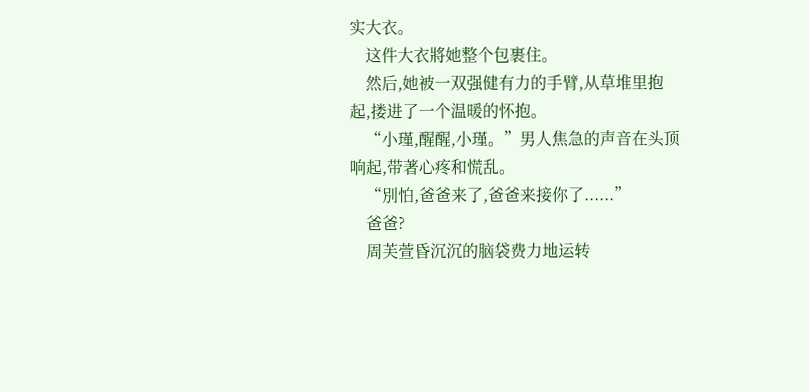实大衣。
    这件大衣將她整个包裹住。
    然后,她被一双强健有力的手臂,从草堆里抱起,搂进了一个温暖的怀抱。
    “小瑾,醒醒,小瑾。”男人焦急的声音在头顶响起,带著心疼和慌乱。
    “別怕,爸爸来了,爸爸来接你了......”
    爸爸?
    周芙萱昏沉沉的脑袋费力地运转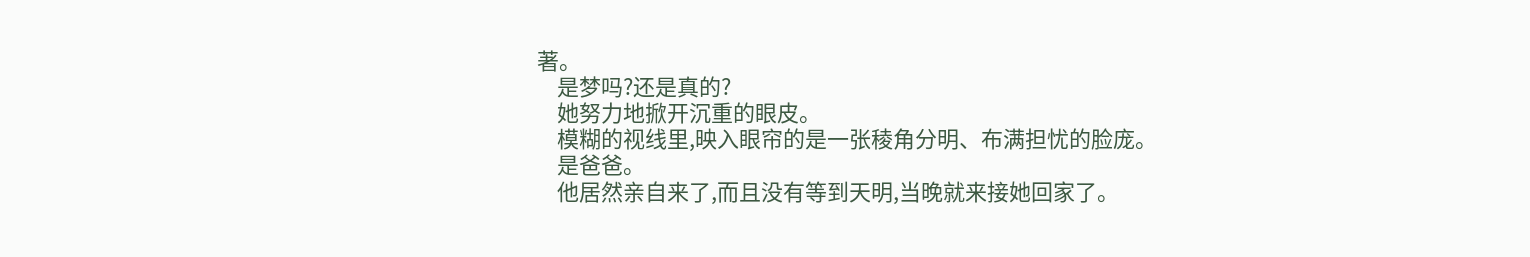著。
    是梦吗?还是真的?
    她努力地掀开沉重的眼皮。
    模糊的视线里,映入眼帘的是一张稜角分明、布满担忧的脸庞。
    是爸爸。
    他居然亲自来了,而且没有等到天明,当晚就来接她回家了。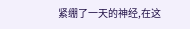紧绷了一天的神经,在这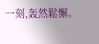一刻,轰然鬆懈。